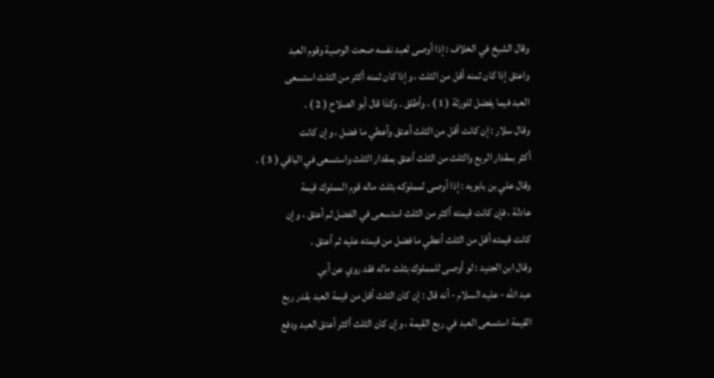وقال الشيخ في الخلاف : إذا أوصى لعبد نفسه صحت الوصية وقوم العبد
واعتق إذا كان ثمنه أقل من الثلث ، وإذا كان ثمنه أكثر من الثلث استسعى
العبد فيما يفضل للورثة ( 1 ) ، وأطلق . وكذا قال أبو الصلاح ( 2 ) .
وقال سلار : إن كانت أقل من الثلث أعتق وأعطي ما فضل ، وإن كانت
أكثر بمقدار الربع والثلث من الثلث أعتق بمقدار الثلث واستسعى في الباقي ( 3 ) .
وقال علي بن بابويه : إذا أوصى لمملوكه بثلث ماله قوم المملوك قيمة
عادلة ، فإن كانت قيمته أكثر من الثلث استسعى في الفضل ثم أعتق ، وإن
كانت قيمته أقل من الثلث أعطي ما فضل من قيمته عليه ثم أعتق .
وقال ابن الجنيد : لو أوصى للمملوك بثلث ماله فقد روي عن أبي
عبد الله - عليه السلام - أنه قال : إن كان الثلث أقل من قيمة العبد بقدر ربع
القيمة استسعى العبد في ربع القيمة ، وإن كان الثلث أكثر أعتق العبد ودفع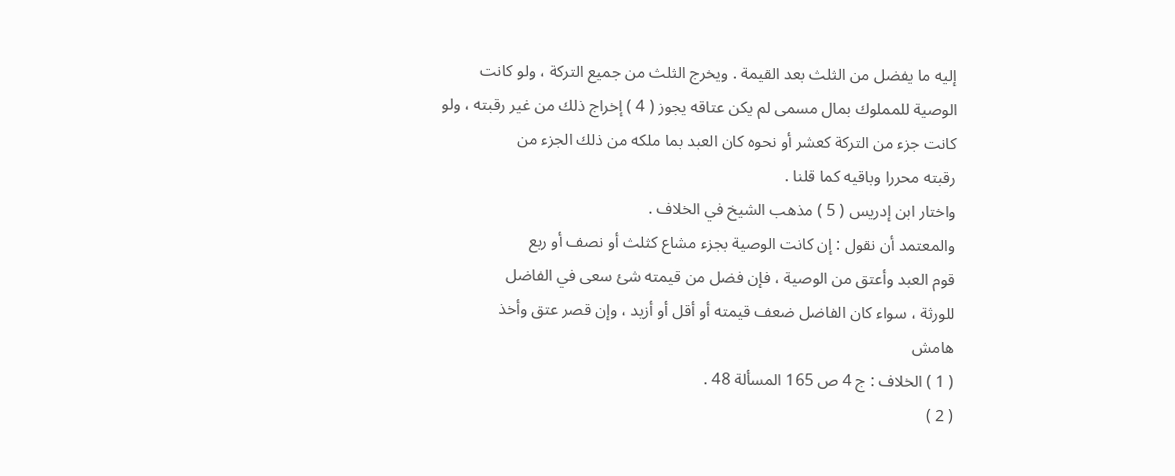إليه ما يفضل من الثلث بعد القيمة . ويخرج الثلث من جميع التركة ، ولو كانت
الوصية للمملوك بمال مسمى لم يكن عتاقه يجوز ( 4 ) إخراج ذلك من غير رقبته ، ولو
كانت جزء من التركة كعشر أو نحوه كان العبد بما ملكه من ذلك الجزء من
رقبته محررا وباقيه كما قلنا .
واختار ابن إدريس ( 5 ) مذهب الشيخ في الخلاف .
والمعتمد أن نقول : إن كانت الوصية بجزء مشاع كثلث أو نصف أو ربع
قوم العبد وأعتق من الوصية ، فإن فضل من قيمته شئ سعى في الفاضل
للورثة ، سواء كان الفاضل ضعف قيمته أو أقل أو أزيد ، وإن قصر عتق وأخذ
هامش
( 1 ) الخلاف : ج 4 ص 165 المسألة 48 .
( 2 )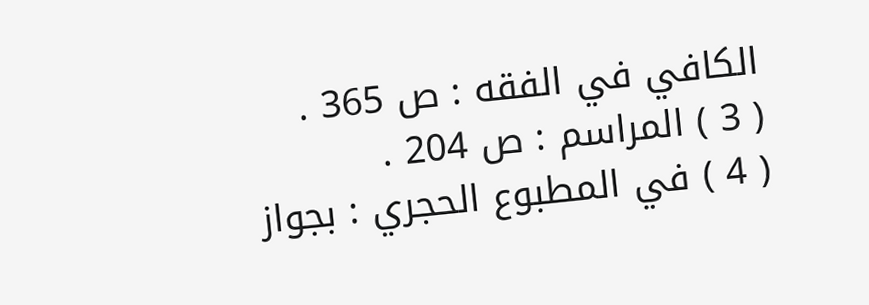الكافي في الفقه : ص 365 .
( 3 ) المراسم : ص 204 .
( 4 ) في المطبوع الحجري : بجواز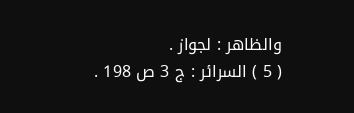والظاهر : لجواز .
( 5 ) السرائر : ج 3 ص 198 .